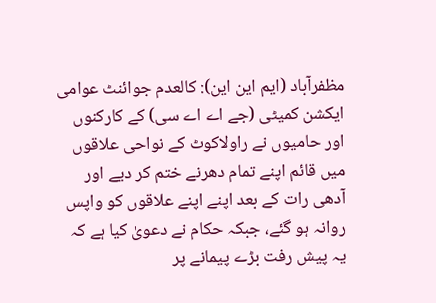مظفرآباد (ایم این این): کالعدم جوائنٹ عوامی ایکشن کمیٹی (جے اے اے سی) کے کارکنوں اور حامیوں نے راولاکوٹ کے نواحی علاقوں میں قائم اپنے تمام دھرنے ختم کر دیے اور آدھی رات کے بعد اپنے اپنے علاقوں کو واپس روانہ ہو گئے، جبکہ حکام نے دعویٰ کیا ہے کہ یہ پیش رفت بڑے پیمانے پر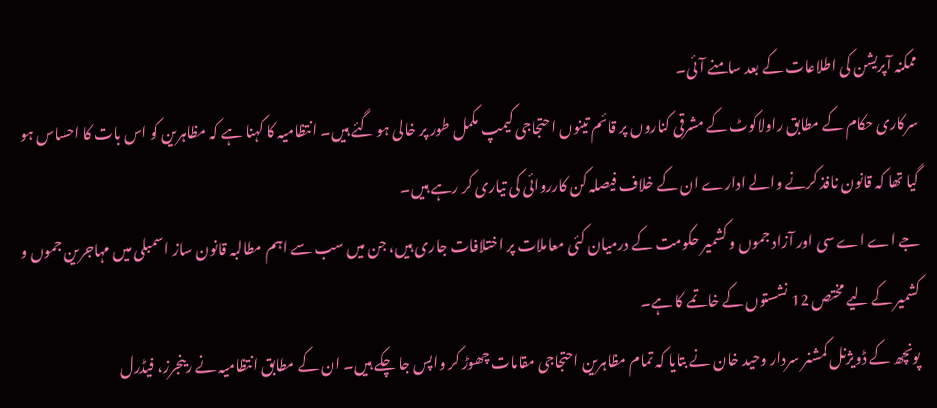ممکنہ آپریشن کی اطلاعات کے بعد سامنے آئی۔
سرکاری حکام کے مطابق راولاکوٹ کے مشرقی کناروں پر قائم تینوں احتجاجی کیمپ مکمل طور پر خالی ہو گئے ہیں۔ انتظامیہ کا کہنا ہے کہ مظاہرین کو اس بات کا احساس ہو گیا تھا کہ قانون نافذ کرنے والے ادارے ان کے خلاف فیصلہ کن کارروائی کی تیاری کر رہے ہیں۔
جے اے اے سی اور آزاد جموں و کشمیر حکومت کے درمیان کئی معاملات پر اختلافات جاری ہیں، جن میں سب سے اہم مطالبہ قانون ساز اسمبلی میں مہاجرین جموں و کشمیر کے لیے مختص 12 نشستوں کے خاتمے کا ہے۔
پونچھ کے ڈویژنل کمشنر سردار وحید خان نے بتایا کہ تمام مظاہرین احتجاجی مقامات چھوڑ کر واپس جا چکے ہیں۔ ان کے مطابق انتظامیہ نے رینجرز، فیڈرل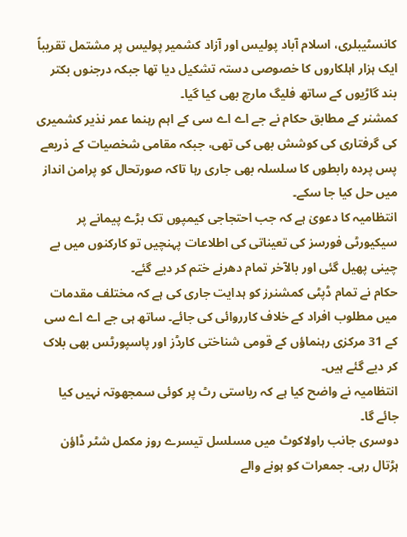کانسٹیبلری، اسلام آباد پولیس اور آزاد کشمیر پولیس پر مشتمل تقریباً ایک ہزار اہلکاروں کا خصوصی دستہ تشکیل دیا تھا جبکہ درجنوں بکتر بند گاڑیوں کے ساتھ فلیگ مارچ بھی کیا گیا۔
کمشنر کے مطابق حکام نے جے اے اے سی کے اہم رہنما عمر نذیر کشمیری کی گرفتاری کی کوشش بھی کی تھی، جبکہ مقامی شخصیات کے ذریعے پس پردہ رابطوں کا سلسلہ بھی جاری رہا تاکہ صورتحال کو پرامن انداز میں حل کیا جا سکے۔
انتظامیہ کا دعویٰ ہے کہ جب احتجاجی کیمپوں تک بڑے پیمانے پر سیکیورٹی فورسز کی تعیناتی کی اطلاعات پہنچیں تو کارکنوں میں بے چینی پھیل گئی اور بالآخر تمام دھرنے ختم کر دیے گئے۔
حکام نے تمام ڈپٹی کمشنرز کو ہدایت جاری کی ہے کہ مختلف مقدمات میں مطلوب افراد کے خلاف کارروائی کی جائے۔ ساتھ ہی جے اے اے سی کے 31 مرکزی رہنماؤں کے قومی شناختی کارڈز اور پاسپورٹس بھی بلاک کر دیے گئے ہیں۔
انتظامیہ نے واضح کیا ہے کہ ریاستی رٹ پر کوئی سمجھوتہ نہیں کیا جائے گا۔
دوسری جانب راولاکوٹ میں مسلسل تیسرے روز مکمل شٹر ڈاؤن ہڑتال رہی۔ جمعرات کو ہونے والے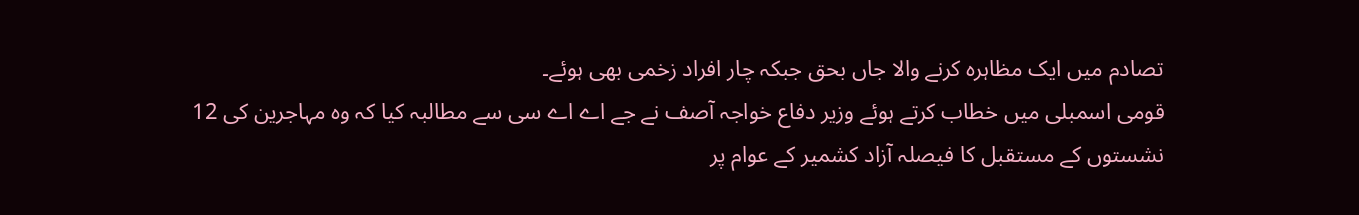تصادم میں ایک مظاہرہ کرنے والا جاں بحق جبکہ چار افراد زخمی بھی ہوئے۔
قومی اسمبلی میں خطاب کرتے ہوئے وزیر دفاع خواجہ آصف نے جے اے اے سی سے مطالبہ کیا کہ وہ مہاجرین کی 12 نشستوں کے مستقبل کا فیصلہ آزاد کشمیر کے عوام پر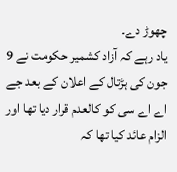چھوڑ دے۔
یاد رہے کہ آزاد کشمیر حکومت نے 9 جون کی ہڑتال کے اعلان کے بعد جے اے اے سی کو کالعدم قرار دیا تھا اور الزام عائد کیا تھا کہ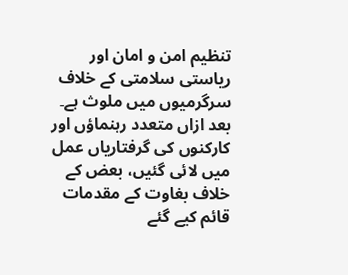تنظیم امن و امان اور ریاستی سلامتی کے خلاف سرگرمیوں میں ملوث ہے۔ بعد ازاں متعدد رہنماؤں اور کارکنوں کی گرفتاریاں عمل میں لائی گئیں، بعض کے خلاف بغاوت کے مقدمات قائم کیے گئے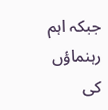جبکہ اہم رہنماؤں کی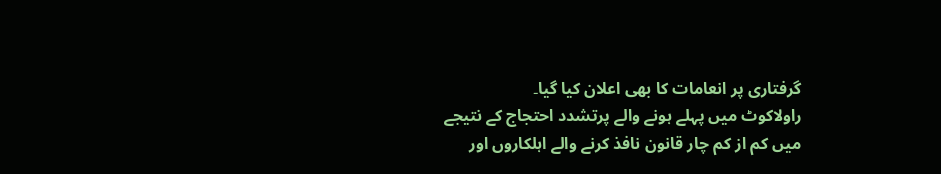گرفتاری پر انعامات کا بھی اعلان کیا گیا۔
راولاکوٹ میں پہلے ہونے والے پرتشدد احتجاج کے نتیجے میں کم از کم چار قانون نافذ کرنے والے اہلکاروں اور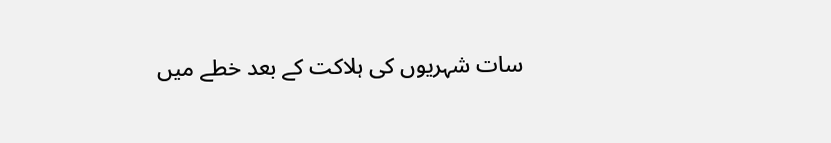سات شہریوں کی ہلاکت کے بعد خطے میں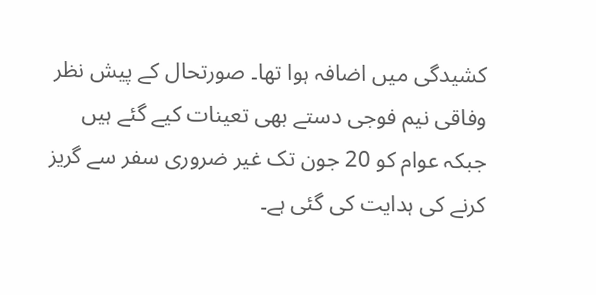کشیدگی میں اضافہ ہوا تھا۔ صورتحال کے پیش نظر وفاقی نیم فوجی دستے بھی تعینات کیے گئے ہیں جبکہ عوام کو 20 جون تک غیر ضروری سفر سے گریز کرنے کی ہدایت کی گئی ہے۔